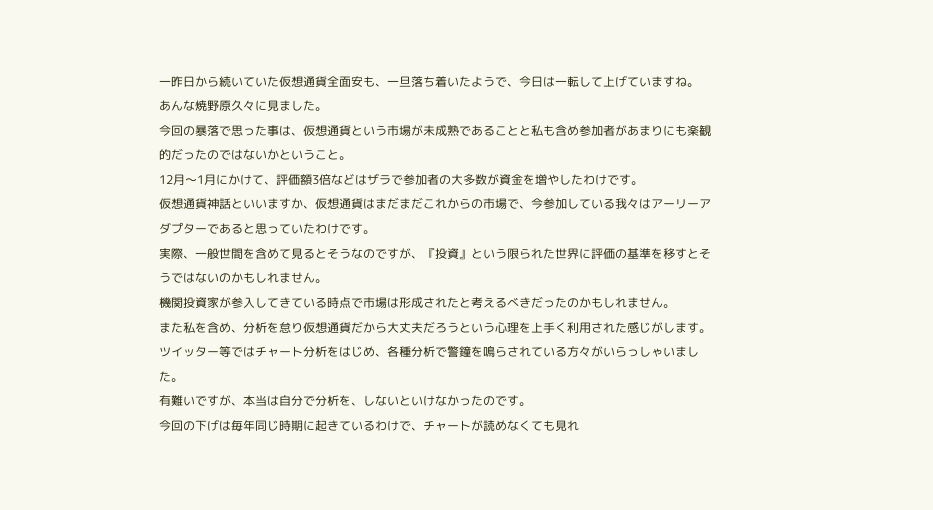一昨日から続いていた仮想通貨全面安も、一旦落ち着いたようで、今日は一転して上げていますね。
あんな焼野原久々に見ました。
今回の暴落で思った事は、仮想通貨という市場が未成熟であることと私も含め参加者があまりにも楽観的だったのではないかということ。
12月〜1月にかけて、評価額3倍などはザラで参加者の大多数が資金を増やしたわけです。
仮想通貨神話といいますか、仮想通貨はまだまだこれからの市場で、今参加している我々はアーリーアダプターであると思っていたわけです。
実際、一般世間を含めて見るとそうなのですが、『投資』という限られた世界に評価の基準を移すとそうではないのかもしれません。
機関投資家が参入してきている時点で市場は形成されたと考えるべきだったのかもしれません。
また私を含め、分析を怠り仮想通貨だから大丈夫だろうという心理を上手く利用された感じがします。
ツイッター等ではチャート分析をはじめ、各種分析で警鐘を鳴らされている方々がいらっしゃいました。
有難いですが、本当は自分で分析を、しないといけなかったのです。
今回の下げは毎年同じ時期に起きているわけで、チャートが読めなくても見れ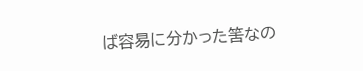ば容易に分かった筈なの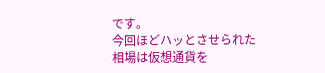です。
今回ほどハッとさせられた相場は仮想通貨を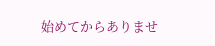始めてからありませ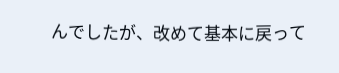んでしたが、改めて基本に戻って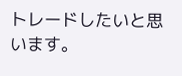トレードしたいと思います。